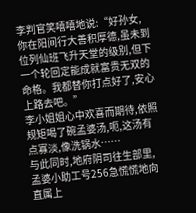李判官笑嘻嘻地说:“好孙女,你在阳间行大善积厚德,虽未到位列仙班飞升天堂的级别,但下一个轮回定能成就富贵无双的命格。我都替你打点好了,安心上路去吧。”
李小姐姐心中欢喜而期待,依照规矩喝了碗孟婆汤,呃,这汤有点寡淡,像洗锅水……
与此同时,地府阴司往生部里,孟婆小助工号256急慌慌地向直属上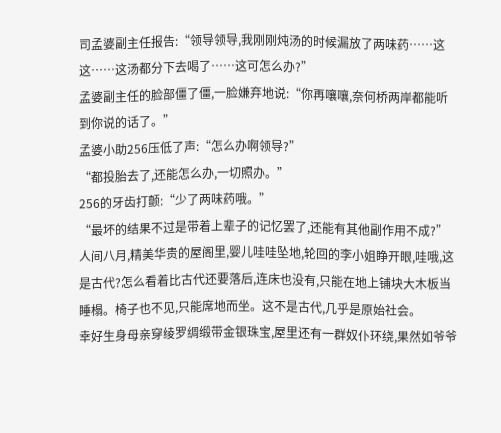司孟婆副主任报告:“领导领导,我刚刚炖汤的时候漏放了两味药……这这……这汤都分下去喝了……这可怎么办?”
孟婆副主任的脸部僵了僵,一脸嫌弃地说:“你再嚷嚷,奈何桥两岸都能听到你说的话了。”
孟婆小助256压低了声:“怎么办啊领导?”
“都投胎去了,还能怎么办,一切照办。”
256的牙齿打颤:“少了两味药哦。”
“最坏的结果不过是带着上辈子的记忆罢了,还能有其他副作用不成?”
人间八月,精美华贵的屋阁里,婴儿哇哇坠地,轮回的李小姐睁开眼,哇哦,这是古代?怎么看着比古代还要落后,连床也没有,只能在地上铺块大木板当睡榻。椅子也不见,只能席地而坐。这不是古代,几乎是原始社会。
幸好生身母亲穿绫罗绸缎带金银珠宝,屋里还有一群奴仆环绕,果然如爷爷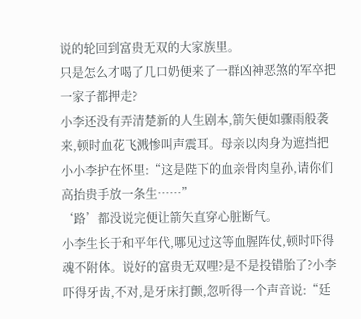说的轮回到富贵无双的大家族里。
只是怎么才喝了几口奶便来了一群凶神恶煞的军卒把一家子都押走?
小李还没有弄清楚新的人生剧本,箭矢便如骤雨般袭来,顿时血花飞溅惨叫声震耳。母亲以肉身为遮挡把小小李护在怀里:“这是陛下的血亲骨肉皇孙,请你们高抬贵手放一条生……”
‘路’都没说完便让箭矢直穿心脏断气。
小李生长于和平年代,哪见过这等血腥阵仗,顿时吓得魂不附体。说好的富贵无双哩?是不是投错胎了?小李吓得牙齿,不对,是牙床打颤,忽听得一个声音说:“廷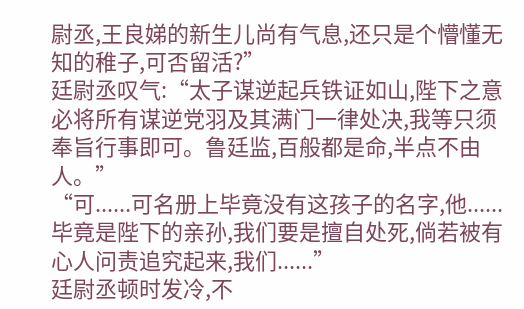尉丞,王良娣的新生儿尚有气息,还只是个懵懂无知的稚子,可否留活?”
廷尉丞叹气:“太子谋逆起兵铁证如山,陛下之意必将所有谋逆党羽及其满门一律处决,我等只须奉旨行事即可。鲁廷监,百般都是命,半点不由人。”
“可......可名册上毕竟没有这孩子的名字,他......毕竟是陛下的亲孙,我们要是擅自处死,倘若被有心人问责追究起来,我们......”
廷尉丞顿时发冷,不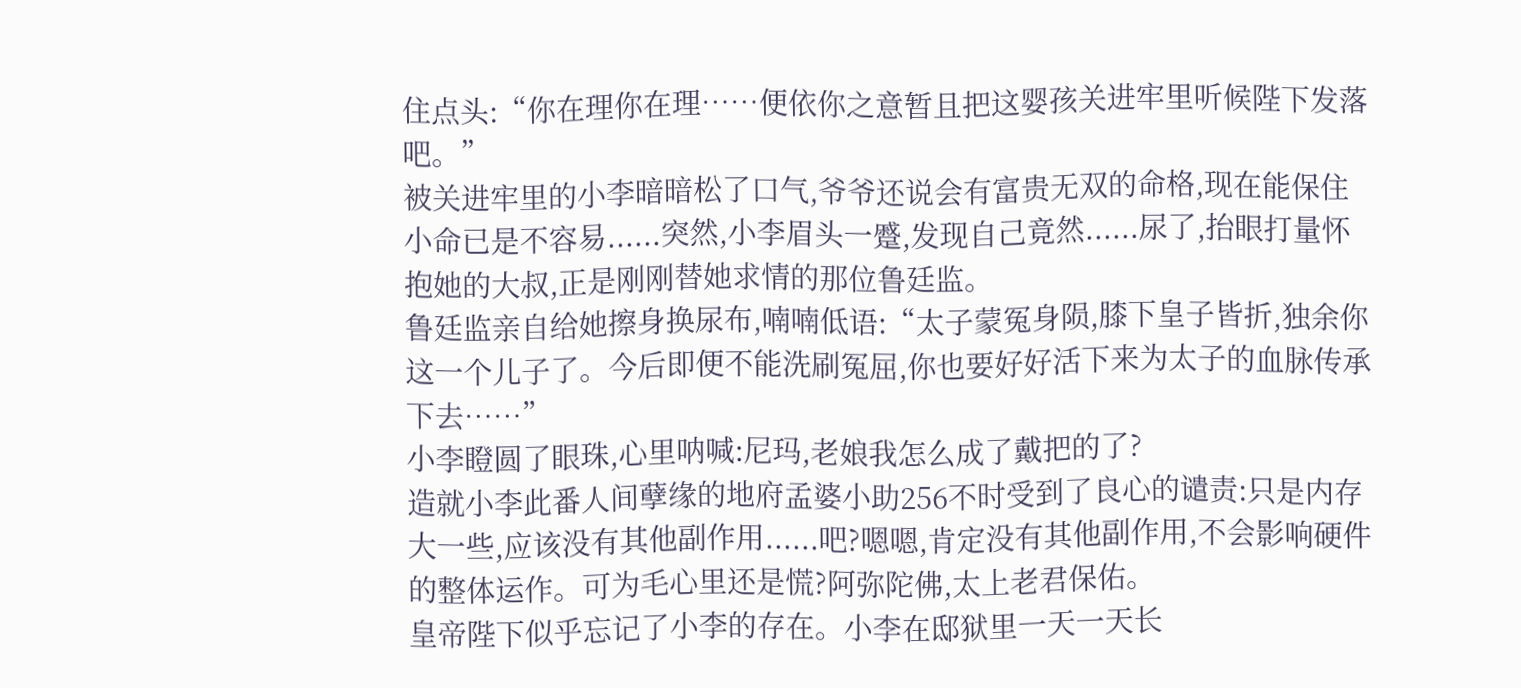住点头:“你在理你在理……便依你之意暂且把这婴孩关进牢里听候陛下发落吧。”
被关进牢里的小李暗暗松了口气,爷爷还说会有富贵无双的命格,现在能保住小命已是不容易......突然,小李眉头一蹙,发现自己竟然......尿了,抬眼打量怀抱她的大叔,正是刚刚替她求情的那位鲁廷监。
鲁廷监亲自给她擦身换尿布,喃喃低语:“太子蒙冤身陨,膝下皇子皆折,独余你这一个儿子了。今后即便不能洗刷冤屈,你也要好好活下来为太子的血脉传承下去……”
小李瞪圆了眼珠,心里呐喊:尼玛,老娘我怎么成了戴把的了?
造就小李此番人间孽缘的地府孟婆小助256不时受到了良心的谴责:只是内存大一些,应该没有其他副作用......吧?嗯嗯,肯定没有其他副作用,不会影响硬件的整体运作。可为毛心里还是慌?阿弥陀佛,太上老君保佑。
皇帝陛下似乎忘记了小李的存在。小李在邸狱里一天一天长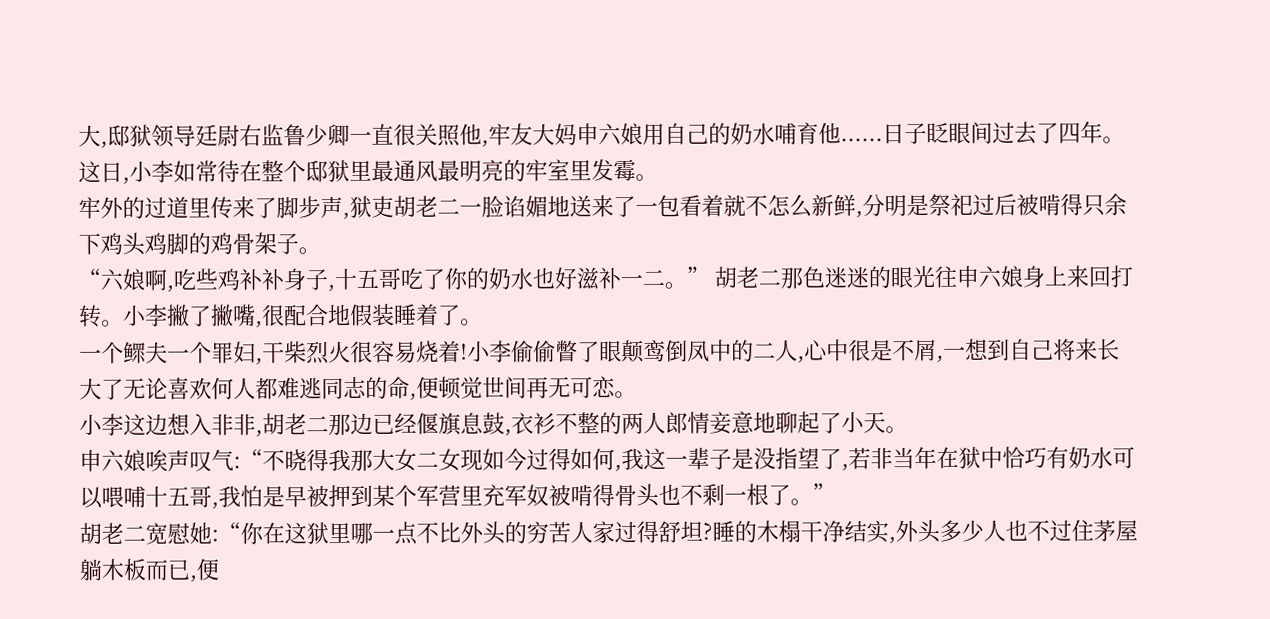大,邸狱领导廷尉右监鲁少卿一直很关照他,牢友大妈申六娘用自己的奶水哺育他......日子眨眼间过去了四年。
这日,小李如常待在整个邸狱里最通风最明亮的牢室里发霉。
牢外的过道里传来了脚步声,狱吏胡老二一脸谄媚地送来了一包看着就不怎么新鲜,分明是祭祀过后被啃得只余下鸡头鸡脚的鸡骨架子。
“六娘啊,吃些鸡补补身子,十五哥吃了你的奶水也好滋补一二。” 胡老二那色迷迷的眼光往申六娘身上来回打转。小李撇了撇嘴,很配合地假装睡着了。
一个鳏夫一个罪妇,干柴烈火很容易烧着!小李偷偷瞥了眼颠鸾倒凤中的二人,心中很是不屑,一想到自己将来长大了无论喜欢何人都难逃同志的命,便顿觉世间再无可恋。
小李这边想入非非,胡老二那边已经偃旗息鼓,衣衫不整的两人郎情妾意地聊起了小天。
申六娘唉声叹气:“不晓得我那大女二女现如今过得如何,我这一辈子是没指望了,若非当年在狱中恰巧有奶水可以喂哺十五哥,我怕是早被押到某个军营里充军奴被啃得骨头也不剩一根了。”
胡老二宽慰她:“你在这狱里哪一点不比外头的穷苦人家过得舒坦?睡的木榻干净结实,外头多少人也不过住茅屋躺木板而已,便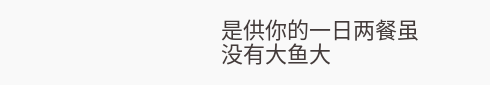是供你的一日两餐虽没有大鱼大